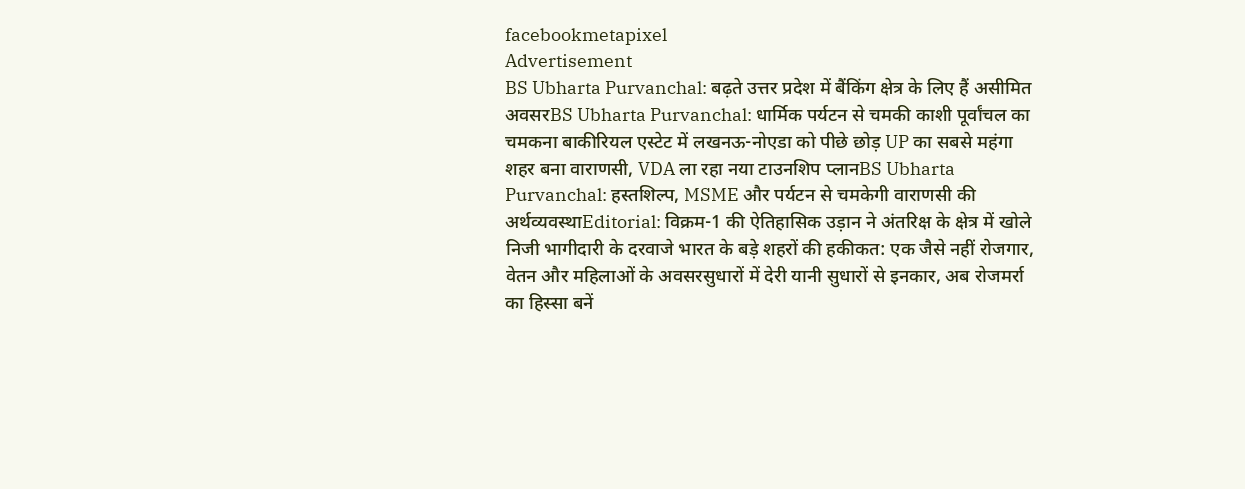facebookmetapixel
Advertisement
BS Ubharta Purvanchal: बढ़ते उत्तर प्रदेश में बैंकिंग क्षेत्र के लिए हैं असीमित अवसरBS Ubharta Purvanchal: धार्मिक पर्यटन से चमकी काशी पूर्वांचल का चमकना बाकीरियल एस्टेट में लखनऊ-नोएडा को पीछे छोड़ UP का सबसे महंगा शहर बना वाराणसी, VDA ला रहा नया टाउनशिप प्लानBS Ubharta Purvanchal: हस्तशिल्प, MSME और पर्यटन से चमकेगी वाराणसी की अर्थव्यवस्थाEditorial: विक्रम-1 की ऐतिहासिक उड़ान ने अंतरिक्ष के क्षेत्र में खोले निजी भागीदारी के दरवाजे भारत के बड़े शहरों की हकीकत: एक जैसे नहीं रोजगार, वेतन और महिलाओं के अवसरसुधारों में देरी यानी सुधारों से इनकार, अब रोजमर्रा का हिस्सा बनें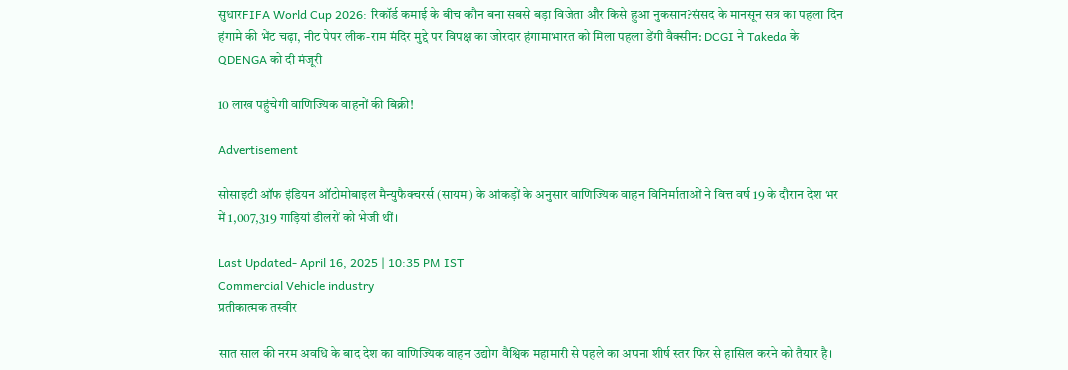सुधारFIFA World Cup 2026: रिकॉर्ड कमाई के बीच कौन बना सबसे बड़ा विजेता और किसे हुआ नुकसान?संसद के मानसून सत्र का पहला दिन हंगामे की भेंट चढ़ा, नीट पेपर लीक-राम मंदिर मुद्दे पर विपक्ष का जोरदार हंगामाभारत को मिला पहला डेंगी वैक्सीन: DCGI ने Takeda के QDENGA को दी मंजूरी

10 लाख पहुंचेगी वाणिज्यिक वाहनों की बिक्री!

Advertisement

सोसाइटी ऑफ इंडियन ऑटोमोबाइल मैन्युफैक्चरर्स (सायम) के आंकड़ों के अनुसार वाणिज्यिक वाहन विनिर्माताओं ने वित्त वर्ष 19 के दौरान देश भर में 1,007,319 गाड़ियां डीलरों को भेजी थीं।

Last Updated- April 16, 2025 | 10:35 PM IST
Commercial Vehicle industry
प्रतीकात्मक तस्वीर

सात साल की नरम अवधि के बाद देश का वाणिज्यिक वाहन उद्योग वैश्विक महामारी से पहले का अपना शीर्ष स्तर फिर से हासिल करने को तैयार है।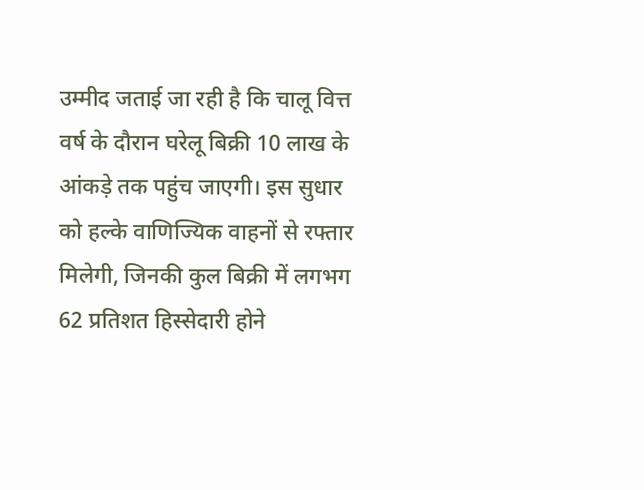उम्मीद जताई जा रही है कि चालू वित्त वर्ष के दौरान घरेलू बिक्री 10 लाख के आंकड़े तक पहुंच जाएगी। इस सुधार को हल्के वाणिज्यिक वाहनों से रफ्तार मिलेगी, जिनकी कुल बिक्री में लगभग 62 प्रतिशत हिस्सेदारी होने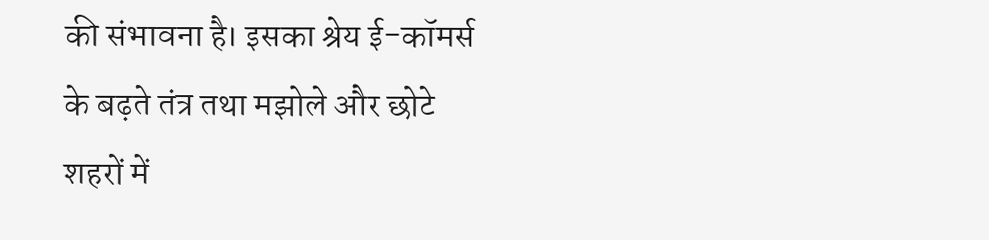की संभावना है। इसका श्रेय ई-कॉमर्स के बढ़ते तंत्र तथा मझोले और छोटे शहरों में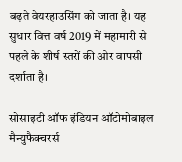बढ़ते वेयरहाउसिंग को जाता है। यह सुधार वित्त वर्ष 2019 में महामारी से पहले के शीर्ष स्तरों की ओर वापसी दर्शाता है।

सोसाइटी ऑफ इंडियन ऑटोमोबाइल मैन्युफैक्चरर्स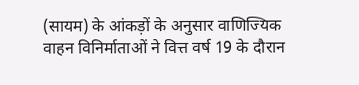(सायम) के आंकड़ों के अनुसार वाणिज्यिक वाहन विनिर्माताओं ने वित्त वर्ष 19 के दौरान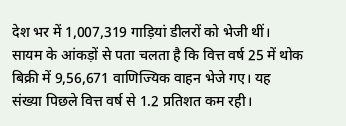देश भर में 1,007,319 गाड़ियां डीलरों को भेजी थीं। सायम के आंकड़ों से पता चलता है कि वित्त वर्ष 25 में थोक बिक्री में 9,56,671 वाणिज्यिक वाहन भेजे गए। यह संख्या पिछले वित्त वर्ष से 1.2 प्रतिशत कम रही।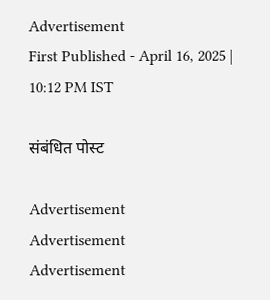Advertisement
First Published - April 16, 2025 | 10:12 PM IST

संबंधित पोस्ट

Advertisement
Advertisement
Advertisement